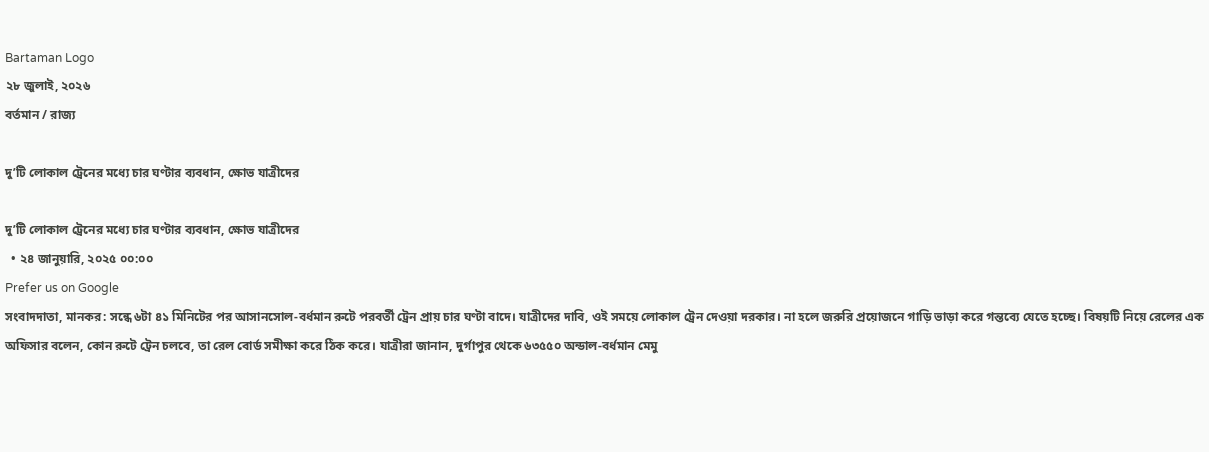Bartaman Logo
২৮ জুলাই, ২০২৬
বর্তমান / রাজ্য

দু’টি লোকাল ট্রেনের মধ্যে চার ঘণ্টার ব্যবধান, ক্ষোভ যাত্রীদের

দু’টি লোকাল ট্রেনের মধ্যে চার ঘণ্টার ব্যবধান, ক্ষোভ যাত্রীদের
  • ২৪ জানুয়ারি, ২০২৫ ০০:০০
Prefer us on Google
সংবাদদাতা, মানকর: সন্ধে ৬টা ৪১ মিনিটের পর আসানসোল-বর্ধমান রুটে পরবর্তী ট্রেন প্রায় চার ঘণ্টা বাদে। যাত্রীদের দাবি, ওই সময়ে লোকাল ট্রেন দেওয়া দরকার। না হলে জরুরি প্রয়োজনে গাড়ি ভাড়া করে গন্তব্যে যেতে হচ্ছে। বিষয়টি নিয়ে রেলের এক অফিসার বলেন, কোন রুটে ট্রেন চলবে, তা রেল বোর্ড সমীক্ষা করে ঠিক করে। যাত্রীরা জানান, দুর্গাপুর থেকে ৬৩৫৫০ অন্ডাল-বর্ধমান মেমু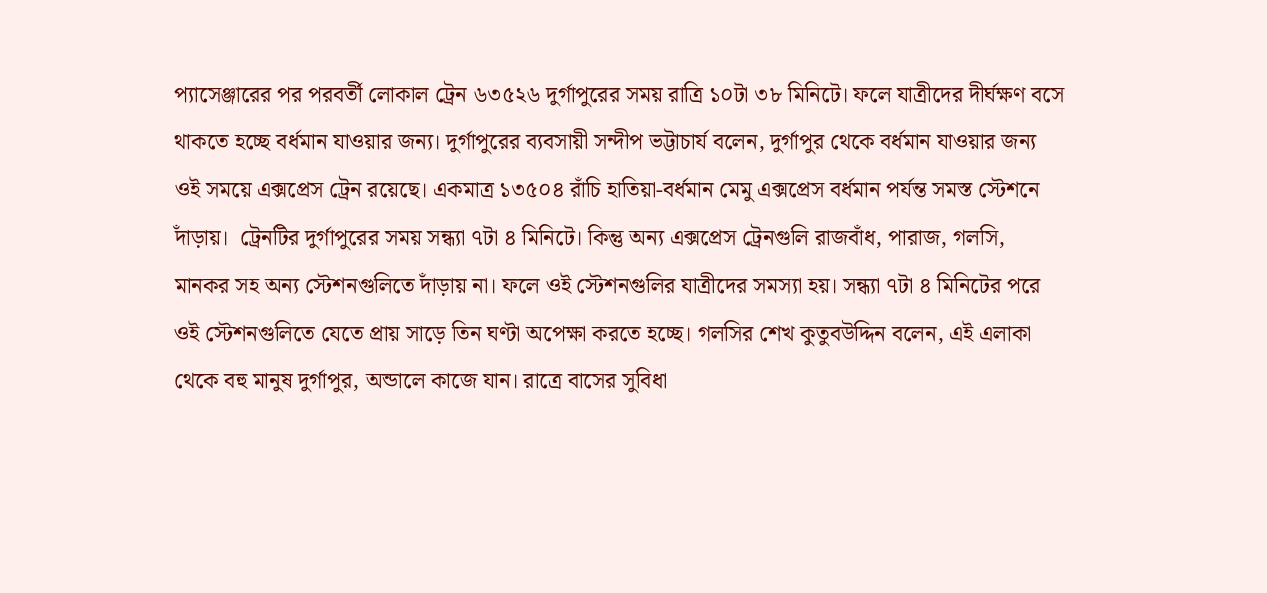প্যাসেঞ্জারের পর পরবর্তী লোকাল ট্রেন ৬৩৫২৬ দুর্গাপুরের সময় রাত্রি ১০টা ৩৮ মিনিটে। ফলে যাত্রীদের দীর্ঘক্ষণ বসে থাকতে হচ্ছে বর্ধমান যাওয়ার জন্য। দুর্গাপুরের ব্যবসায়ী সন্দীপ ভট্টাচার্য বলেন, দুর্গাপুর থেকে বর্ধমান যাওয়ার জন্য ওই সময়ে এক্সপ্রেস ট্রেন রয়েছে। একমাত্র ১৩৫০৪ রাঁচি হাতিয়া-বর্ধমান মেমু এক্সপ্রেস বর্ধমান পর্যন্ত সমস্ত স্টেশনে দাঁড়ায়।  ট্রেনটির দুর্গাপুরের সময় সন্ধ্যা ৭টা ৪ মিনিটে। কিন্তু অন্য এক্সপ্রেস ট্রেনগুলি রাজবাঁধ, পারাজ, গলসি, মানকর সহ অন্য স্টেশনগুলিতে দাঁড়ায় না। ফলে ওই স্টেশনগুলির যাত্রীদের সমস্যা হয়। সন্ধ্যা ৭টা ৪ মিনিটের পরে ওই স্টেশনগুলিতে যেতে প্রায় সাড়ে তিন ঘণ্টা অপেক্ষা করতে হচ্ছে। গলসির শেখ কুতুবউদ্দিন বলেন, এই এলাকা থেকে বহু মানুষ দুর্গাপুর, অন্ডালে কাজে যান। রাত্রে বাসের সুবিধা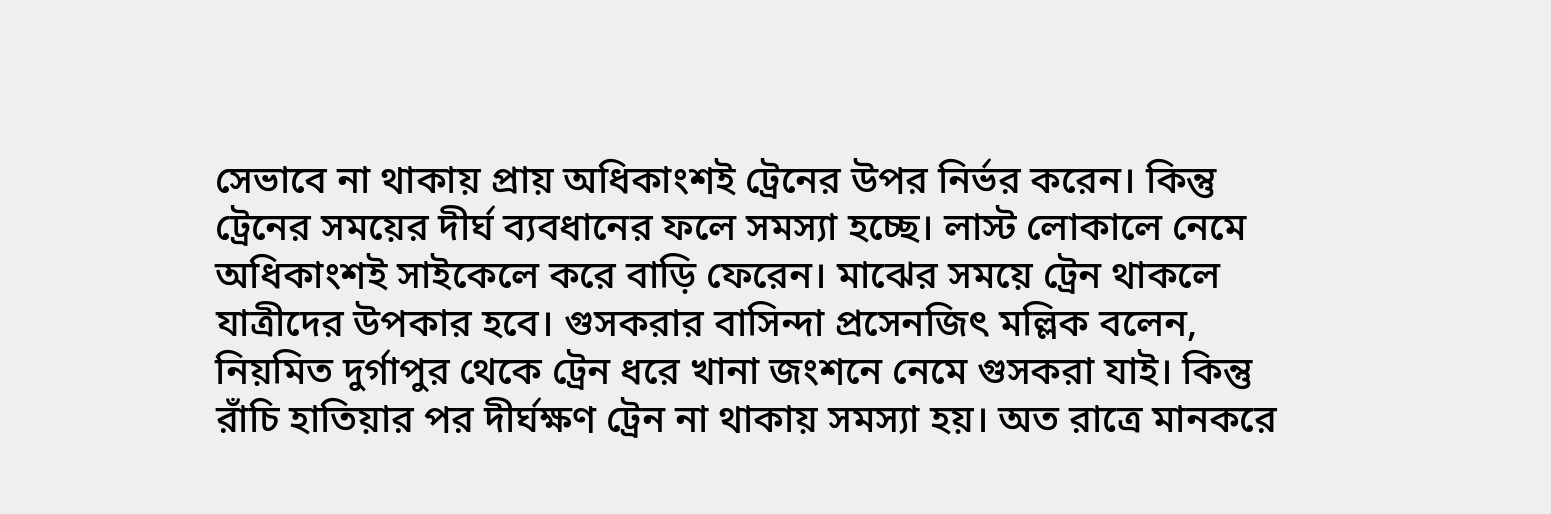সেভাবে না থাকায় প্রায় অধিকাংশই ট্রেনের উপর নির্ভর করেন। কিন্তু ট্রেনের সময়ের দীর্ঘ ব্যবধানের ফলে সমস্যা হচ্ছে। লাস্ট লোকালে নেমে অধিকাংশই সাইকেলে করে বাড়ি ফেরেন। মাঝের সময়ে ট্রেন থাকলে যাত্রীদের উপকার হবে। গুসকরার বাসিন্দা প্রসেনজিৎ মল্লিক বলেন, নিয়মিত দুর্গাপুর থেকে ট্রেন ধরে খানা জংশনে নেমে গুসকরা যাই। কিন্তু রাঁচি হাতিয়ার পর দীর্ঘক্ষণ ট্রেন না থাকায় সমস্যা হয়। অত রাত্রে মানকরে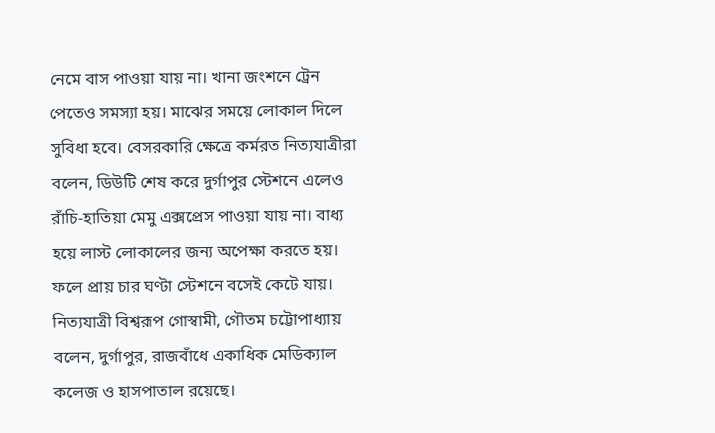নেমে বাস পাওয়া যায় না। খানা জংশনে ট্রেন পেতেও সমস্যা হয়। মাঝের সময়ে লোকাল দিলে সুবিধা হবে। বেসরকারি ক্ষেত্রে কর্মরত নিত্যযাত্রীরা বলেন, ডিউটি শেষ করে দুর্গাপুর স্টেশনে এলেও রাঁচি-হাতিয়া মেমু এক্সপ্রেস পাওয়া যায় না। বাধ্য হয়ে লাস্ট লোকালের জন্য অপেক্ষা করতে হয়। ফলে প্রায় চার ঘণ্টা স্টেশনে বসেই কেটে যায়। নিত্যযাত্রী বিশ্বরূপ গোস্বামী, গৌতম চট্টোপাধ্যায় বলেন, দুর্গাপুর, রাজবাঁধে একাধিক মেডিক্যাল কলেজ ও হাসপাতাল রয়েছে।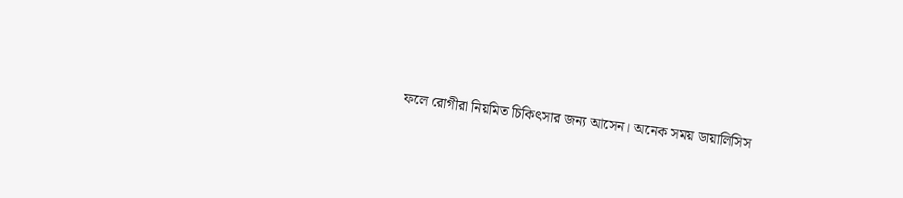ফলে রোগীরা নিয়মিত চিকিৎসার জন্য আসেন। অনেক সময় ডায়ালিসিস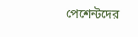পেশেন্টদের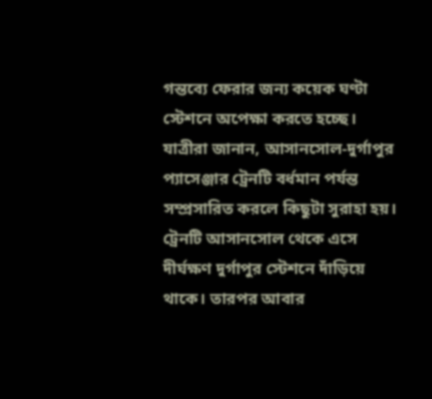গন্তব্যে ফেরার জন্য কয়েক ঘণ্টা স্টেশনে অপেক্ষা করতে হচ্ছে। যাত্রীরা জানান, আসানসোল-দুর্গাপুর প্যাসেঞ্জার ট্রেনটি বর্ধমান পর্যন্ত সম্প্রসারিত করলে কিছুটা সুরাহা হয়। ট্রেনটি আসানসোল থেকে এসে দীর্ঘক্ষণ দুর্গাপুর স্টেশনে দাঁড়িয়ে থাকে। তারপর আবার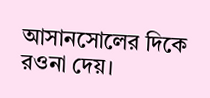আসানসোলের দিকে রওনা দেয়।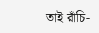তাই রাঁচি-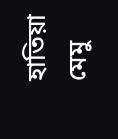হাতিয়া মেমু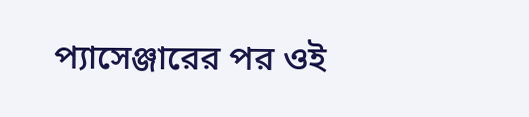প্যাসেঞ্জারের পর ওই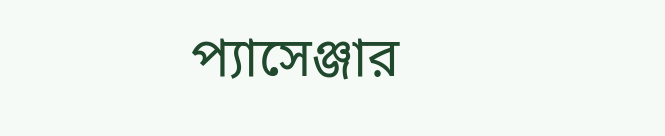প্যাসেঞ্জার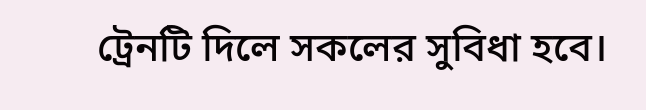ট্রেনটি দিলে সকলের সুবিধা হবে।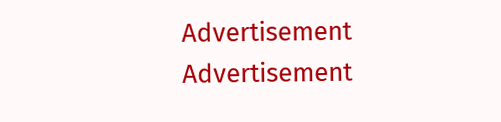Advertisement
Advertisement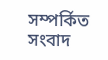সম্পর্কিত সংবাদ